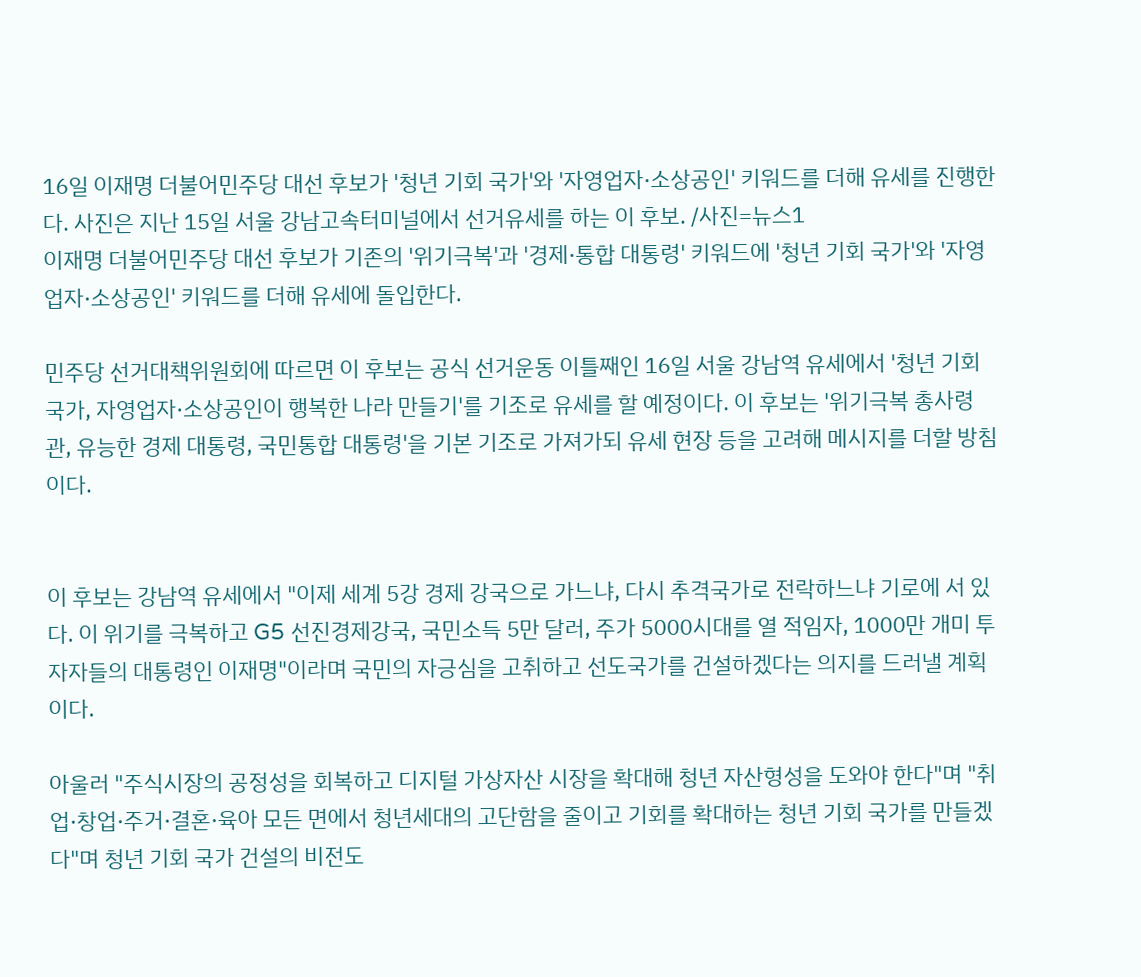16일 이재명 더불어민주당 대선 후보가 '청년 기회 국가'와 '자영업자·소상공인' 키워드를 더해 유세를 진행한다. 사진은 지난 15일 서울 강남고속터미널에서 선거유세를 하는 이 후보. /사진=뉴스1
이재명 더불어민주당 대선 후보가 기존의 '위기극복'과 '경제·통합 대통령' 키워드에 '청년 기회 국가'와 '자영업자·소상공인' 키워드를 더해 유세에 돌입한다.

민주당 선거대책위원회에 따르면 이 후보는 공식 선거운동 이틀째인 16일 서울 강남역 유세에서 '청년 기회 국가, 자영업자·소상공인이 행복한 나라 만들기'를 기조로 유세를 할 예정이다. 이 후보는 '위기극복 총사령관, 유능한 경제 대통령, 국민통합 대통령'을 기본 기조로 가져가되 유세 현장 등을 고려해 메시지를 더할 방침이다.


이 후보는 강남역 유세에서 "이제 세계 5강 경제 강국으로 가느냐, 다시 추격국가로 전락하느냐 기로에 서 있다. 이 위기를 극복하고 G5 선진경제강국, 국민소득 5만 달러, 주가 5000시대를 열 적임자, 1000만 개미 투자자들의 대통령인 이재명"이라며 국민의 자긍심을 고취하고 선도국가를 건설하겠다는 의지를 드러낼 계획이다.

아울러 "주식시장의 공정성을 회복하고 디지털 가상자산 시장을 확대해 청년 자산형성을 도와야 한다"며 "취업·창업·주거·결혼·육아 모든 면에서 청년세대의 고단함을 줄이고 기회를 확대하는 청년 기회 국가를 만들겠다"며 청년 기회 국가 건설의 비전도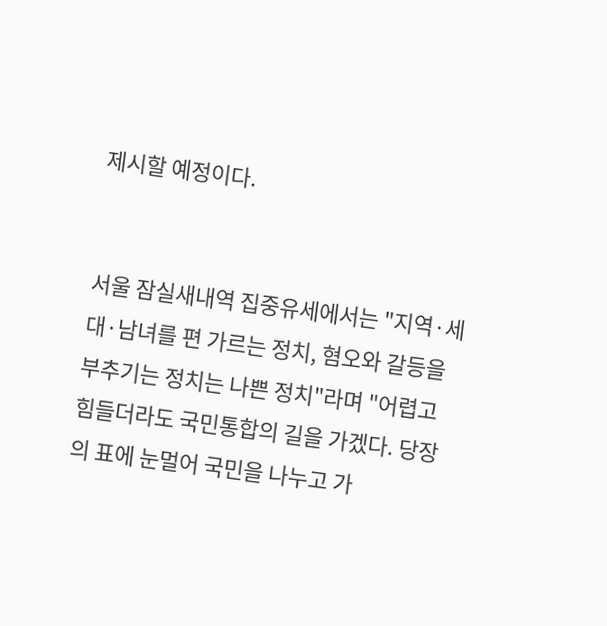제시할 예정이다.


서울 잠실새내역 집중유세에서는 "지역·세대·남녀를 편 가르는 정치, 혐오와 갈등을 부추기는 정치는 나쁜 정치"라며 "어렵고 힘들더라도 국민통합의 길을 가겠다. 당장의 표에 눈멀어 국민을 나누고 가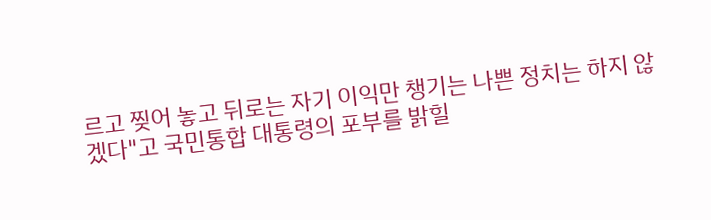르고 찢어 놓고 뒤로는 자기 이익만 챙기는 나쁜 정치는 하지 않겠다"고 국민통합 대통령의 포부를 밝힐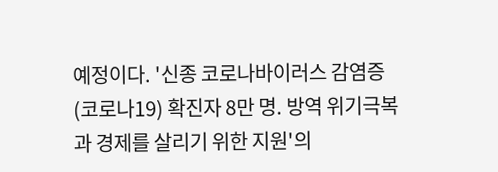예정이다. '신종 코로나바이러스 감염증(코로나19) 확진자 8만 명. 방역 위기극복과 경제를 살리기 위한 지원'의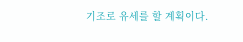기조로 유세를 할 계획이다.